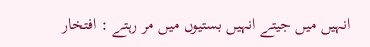انہیں میں جیتے انہیں بستیوں میں مر رہتے : افتخار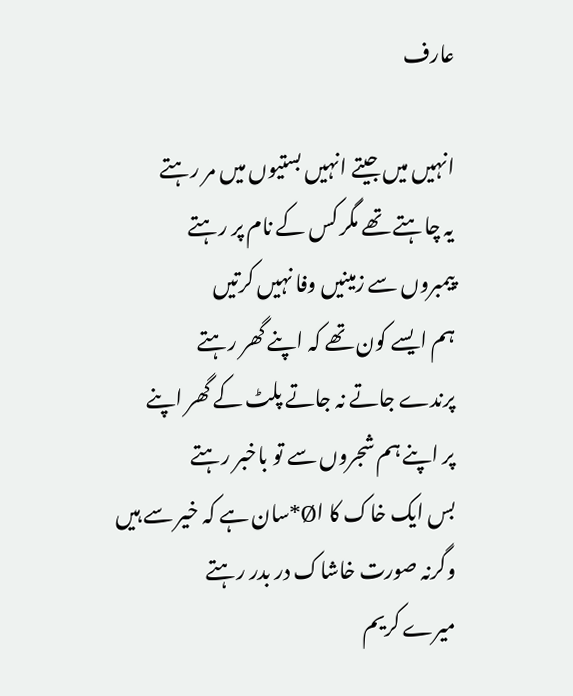عارف

انہیں میں جیتے انہیں بستیوں میں مر رہتے
یہ چاہتے تھے مگر کس کے نام پر رہتے
پیمبروں سے زمینیں وفا نہیں کرتیں
ہم ایسے کون تھے کہ اپنے گھر رہتے
پرندے جاتے نہ جاتے پلٹ کے گھر اپنے
پر اپنے ہم شجروں سے تو باخبر رہتے
بس ایک خاک کا اØ*سان ہے کہ خیر سے ہیں
وگرنہ صورت خاشاک در بدر رہتے
میرے کریم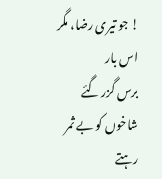! جو تیری رضا، مگر اس بار
برس گزر گئے شاخوں کو بے ثمر رہتے